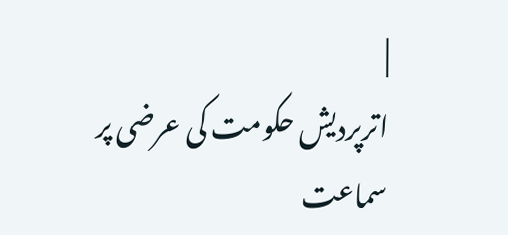|
اترپردیش حکومت کی عرضی پر
سماعت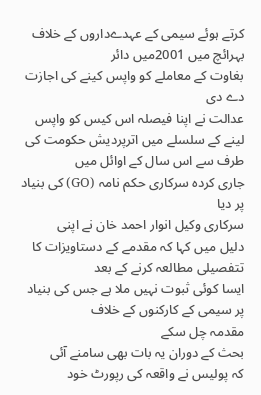کرتے ہوئے سیمی کے عہدےداروں کے خلاف بہرائچ میں 2001میں دائر
بغاوت کے معاملے کو واپس کینے کی اجازت دے دی
عدالت نے اپنا فیصلہ اس کیس کو واپس
لینے کے سلسلے میں اترپردیش حکومت کی طرف سے اس سال کے اوائل میں
جاری کردہ سرکاری حکم نامہ (GO) کی بنیاد پر دیا
سرکاری وکیل انوار احمد خان نے اپنی
دلیل میں کہا کہ مقدمے کے دستاویزات کا تتفصیلی مطالعہ کرنے کے بعد
ایسا کوئی ثبوت نہیں ملا ہے جس کی بنیاد پر سیمی کے کارکنوں کے خلاف
مقدمہ چل سکے
بحث کے دوران یہ بات بھی سامنے آئی
کہ پولیس نے واقعہ کی رپورٹ خود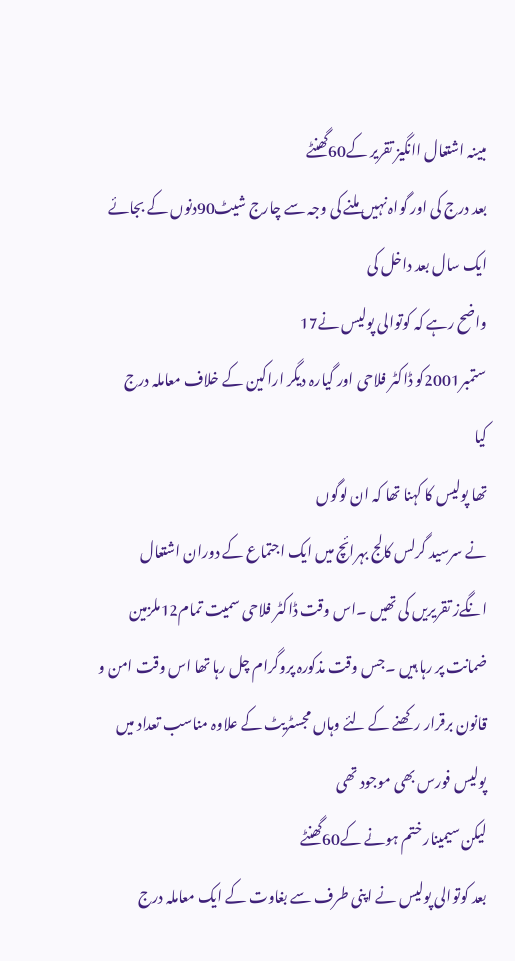مبینہ اشتعال اانگیز تقریر کے60گھنٹے
بعد درج کی اور گواہ نہیں ملنے کی وجہ سے چارج شیٹ90دنوں کے بجائے
ایک سال بعد داخل کی
واضح رہے کہ کوتوالی پولیس نے17
ستمبر2001کو ڈاکٹر فلاحی اور گیارہ دیگر اراکین کے خلاف معاملہ درج
کیا
تھا پولیس کا کہنا تھا کہ ان لوگوں
نے سرسید گرلس کالج بہرائچ میں ایک اجتماع کے دوران اشتعال
انگےز تقریریں کی تھیں ۔اس وقت ڈاکٹر فلاحی سمیت تمام12ملزمین
ضمانت پر رہا ہیں ۔جس وقت مذکورہ پروگرام چل رہا تھا اس وقت امن و
قانون برقرار رکھنے کے لئے وہاں مجسٹریٹ کے علاوہ مناسب تعداد میں
پولیس فورس بھی موجود تھی
لیکن سیمینار ختم ہونے کے60گھنٹے
بعد کوتوالی پولیس نے اپنی طرف سے بغاوت کے ایک معاملہ درج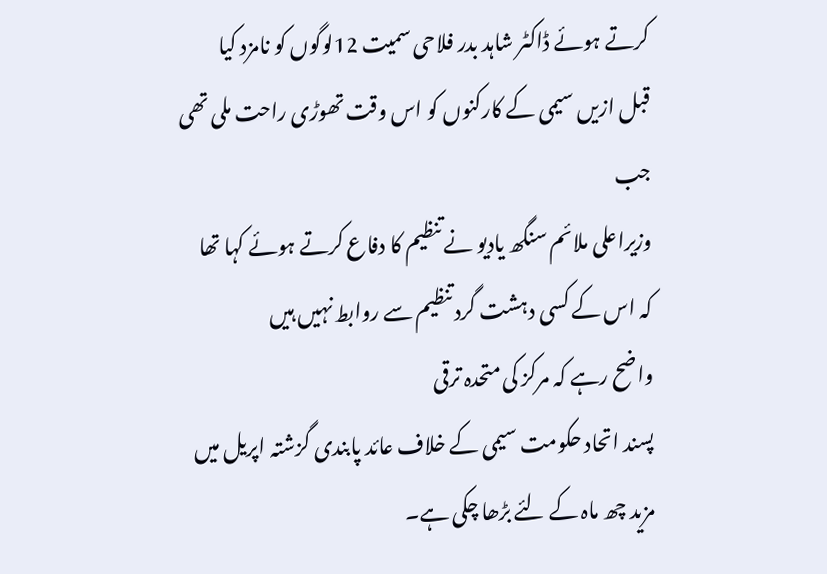کرتے ہوئے ڈاکٹر شاہد بدر فلاحی سمیت 12لوگوں کو نامزد کیا
قبل ازیں سیمی کے کارکنوں کو اس وقت تھوڑی راحت ملی تھی جب
وزیراعلی ملائم سنگھ یادیو نے تنظیم کا دفاع کرتے ہوئے کہا تھا
کہ اس کے کسی دہشت گرد تنظیم سے روابط نہیں ہیں
واضح رہے کہ مرکز کی متحدہ ترقی
پسند اتحاد حکومت سیمی کے خلاف عائد پابندی گزشتہ اپریل میں
مزید چھ ماہ کے لئے بڑھا چکی ہے۔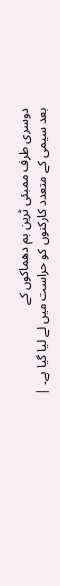دوسری طرف ممبئی ٹرین بم دھماکوں کے
بعد سیمی کے متعدد کارکنوں کو حراست میں لے لیا گیا ہے۔ |